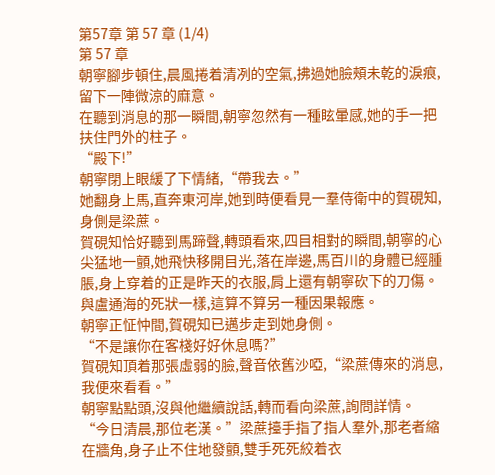第57章 第 57 章 (1/4)
第 57 章
朝寧腳步頓住,晨風捲着清冽的空氣,拂過她臉頰未乾的淚痕,留下一陣微涼的麻意。
在聽到消息的那一瞬間,朝寧忽然有一種眩暈感,她的手一把扶住門外的柱子。
“殿下!”
朝寧閉上眼緩了下情緒,“帶我去。”
她翻身上馬,直奔東河岸,她到時便看見一羣侍衛中的賀硯知,身側是梁蔗。
賀硯知恰好聽到馬蹄聲,轉頭看來,四目相對的瞬間,朝寧的心尖猛地一顫,她飛快移開目光,落在岸邊,馬百川的身體已經腫脹,身上穿着的正是昨天的衣服,肩上還有朝寧砍下的刀傷。
與盧通海的死狀一樣,這算不算另一種因果報應。
朝寧正怔忡間,賀硯知已邁步走到她身側。
“不是讓你在客棧好好休息嗎?”
賀硯知頂着那張虛弱的臉,聲音依舊沙啞,“梁蔗傳來的消息,我便來看看。”
朝寧點點頭,沒與他繼續說話,轉而看向梁蔗,詢問詳情。
“今日清晨,那位老漢。”梁蔗擡手指了指人羣外,那老者縮在牆角,身子止不住地發顫,雙手死死絞着衣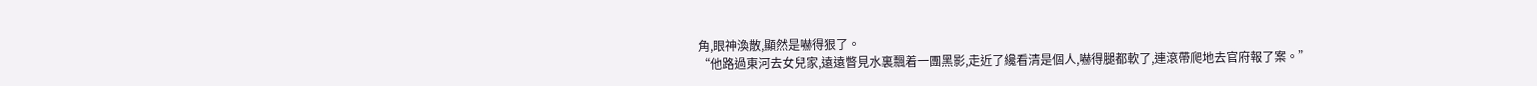角,眼神渙散,顯然是嚇得狠了。
“他路過東河去女兒家,遠遠瞥見水裏飄着一團黑影,走近了纔看清是個人,嚇得腿都軟了,連滾帶爬地去官府報了案。”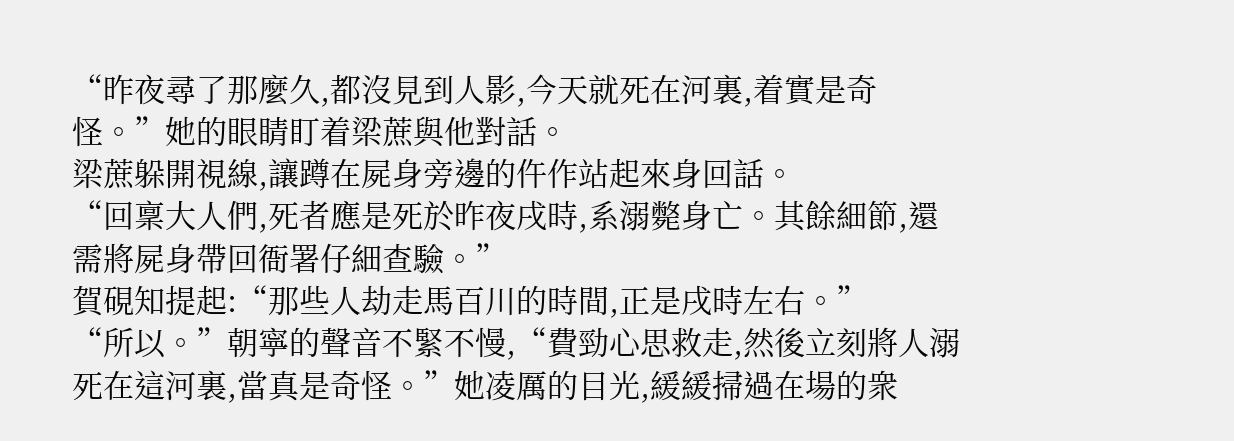“昨夜尋了那麼久,都沒見到人影,今天就死在河裏,着實是奇怪。”她的眼睛盯着梁蔗與他對話。
梁蔗躲開視線,讓蹲在屍身旁邊的仵作站起來身回話。
“回稟大人們,死者應是死於昨夜戌時,系溺斃身亡。其餘細節,還需將屍身帶回衙署仔細查驗。”
賀硯知提起:“那些人劫走馬百川的時間,正是戌時左右。”
“所以。”朝寧的聲音不緊不慢,“費勁心思救走,然後立刻將人溺死在這河裏,當真是奇怪。”她凌厲的目光,緩緩掃過在場的衆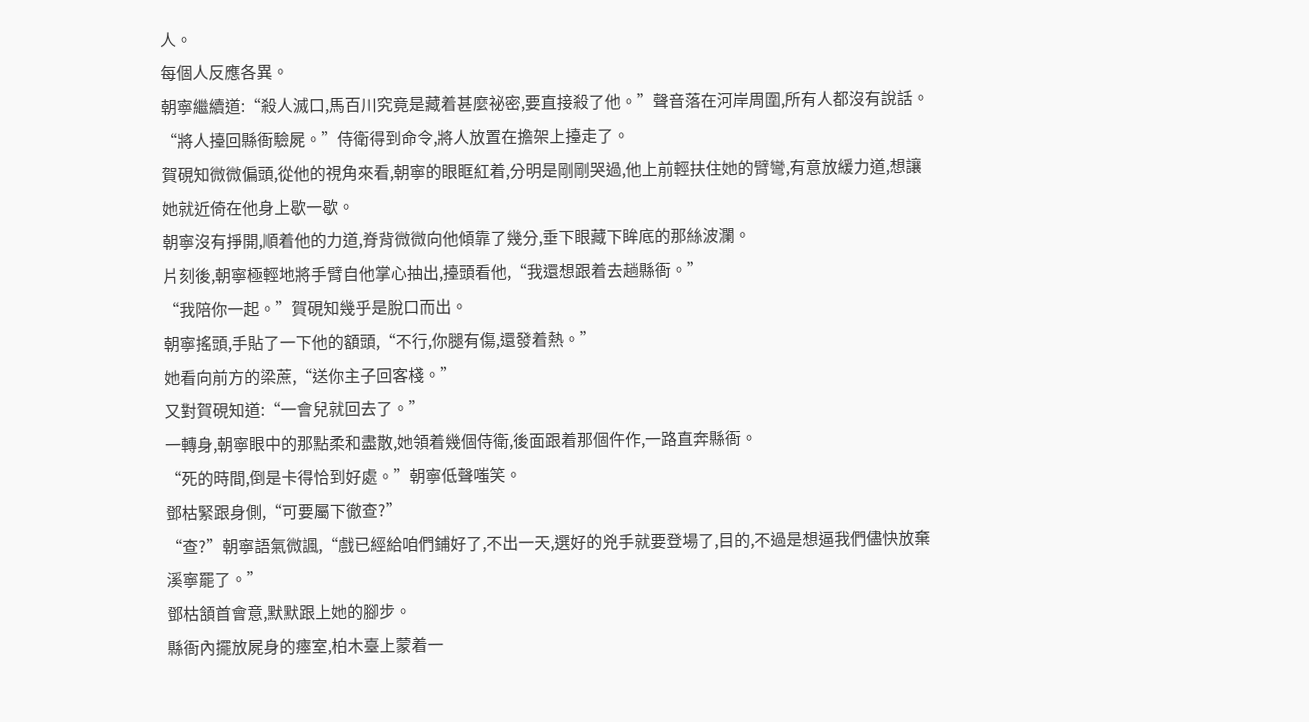人。
每個人反應各異。
朝寧繼續道:“殺人滅口,馬百川究竟是藏着甚麼祕密,要直接殺了他。”聲音落在河岸周圍,所有人都沒有說話。
“將人擡回縣衙驗屍。”侍衛得到命令,將人放置在擔架上擡走了。
賀硯知微微偏頭,從他的視角來看,朝寧的眼眶紅着,分明是剛剛哭過,他上前輕扶住她的臂彎,有意放緩力道,想讓她就近倚在他身上歇一歇。
朝寧沒有掙開,順着他的力道,脊背微微向他傾靠了幾分,垂下眼藏下眸底的那絲波瀾。
片刻後,朝寧極輕地將手臂自他掌心抽出,擡頭看他,“我還想跟着去趟縣衙。”
“我陪你一起。”賀硯知幾乎是脫口而出。
朝寧搖頭,手貼了一下他的額頭,“不行,你腿有傷,還發着熱。”
她看向前方的梁蔗,“送你主子回客棧。”
又對賀硯知道:“一會兒就回去了。”
一轉身,朝寧眼中的那點柔和盡散,她領着幾個侍衛,後面跟着那個仵作,一路直奔縣衙。
“死的時間,倒是卡得恰到好處。”朝寧低聲嗤笑。
鄧枯緊跟身側,“可要屬下徹查?”
“查?”朝寧語氣微諷,“戲已經給咱們鋪好了,不出一天,選好的兇手就要登場了,目的,不過是想逼我們儘快放棄溪寧罷了。”
鄧枯頷首會意,默默跟上她的腳步。
縣衙內擺放屍身的瘞室,柏木臺上蒙着一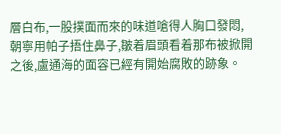層白布,一股撲面而來的味道嗆得人胸口發悶,朝寧用帕子捂住鼻子,皺着眉頭看着那布被掀開之後,盧通海的面容已經有開始腐敗的跡象。